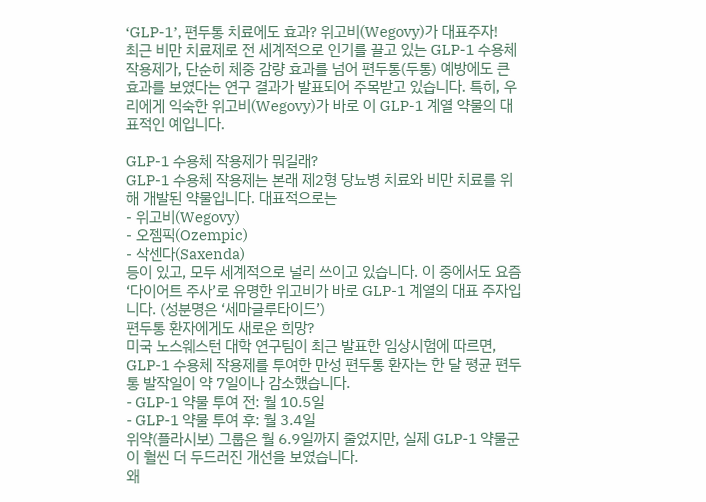‘GLP-1’, 편두통 치료에도 효과? 위고비(Wegovy)가 대표주자!
최근 비만 치료제로 전 세계적으로 인기를 끌고 있는 GLP-1 수용체 작용제가, 단순히 체중 감량 효과를 넘어 편두통(두통) 예방에도 큰 효과를 보였다는 연구 결과가 발표되어 주목받고 있습니다. 특히, 우리에게 익숙한 위고비(Wegovy)가 바로 이 GLP-1 계열 약물의 대표적인 예입니다.

GLP-1 수용체 작용제가 뭐길래?
GLP-1 수용체 작용제는 본래 제2형 당뇨병 치료와 비만 치료를 위해 개발된 약물입니다. 대표적으로는
- 위고비(Wegovy)
- 오젬픽(Ozempic)
- 삭센다(Saxenda)
등이 있고, 모두 세계적으로 널리 쓰이고 있습니다. 이 중에서도 요즘 ‘다이어트 주사’로 유명한 위고비가 바로 GLP-1 계열의 대표 주자입니다. (성분명은 ‘세마글루타이드’)
편두통 환자에게도 새로운 희망?
미국 노스웨스턴 대학 연구팀이 최근 발표한 임상시험에 따르면, GLP-1 수용체 작용제를 투여한 만성 편두통 환자는 한 달 평균 편두통 발작일이 약 7일이나 감소했습니다.
- GLP-1 약물 투여 전: 월 10.5일
- GLP-1 약물 투여 후: 월 3.4일
위약(플라시보) 그룹은 월 6.9일까지 줄었지만, 실제 GLP-1 약물군이 훨씬 더 두드러진 개선을 보였습니다.
왜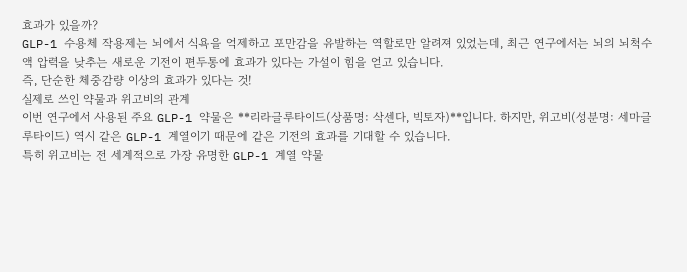효과가 있을까?
GLP-1 수용체 작용제는 뇌에서 식욕을 억제하고 포만감을 유발하는 역할로만 알려져 있었는데, 최근 연구에서는 뇌의 뇌척수액 압력을 낮추는 새로운 기전이 편두통에 효과가 있다는 가설이 힘을 얻고 있습니다.
즉, 단순한 체중감량 이상의 효과가 있다는 것!
실제로 쓰인 약물과 위고비의 관계
이번 연구에서 사용된 주요 GLP-1 약물은 **리라글루타이드(상품명: 삭센다, 빅토자)**입니다. 하지만, 위고비(성분명: 세마글루타이드) 역시 같은 GLP-1 계열이기 때문에 같은 기전의 효과를 기대할 수 있습니다.
특히 위고비는 전 세계적으로 가장 유명한 GLP-1 계열 약물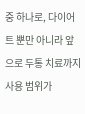중 하나로, 다이어트 뿐만 아니라 앞으로 두통 치료까지 사용 범위가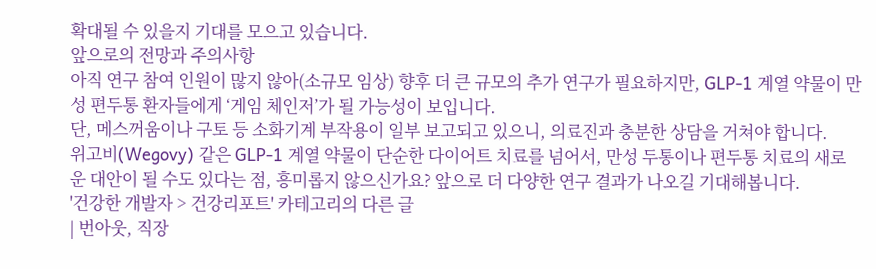확대될 수 있을지 기대를 모으고 있습니다.
앞으로의 전망과 주의사항
아직 연구 참여 인원이 많지 않아(소규모 임상) 향후 더 큰 규모의 추가 연구가 필요하지만, GLP-1 계열 약물이 만성 편두통 환자들에게 ‘게임 체인저’가 될 가능성이 보입니다.
단, 메스꺼움이나 구토 등 소화기계 부작용이 일부 보고되고 있으니, 의료진과 충분한 상담을 거쳐야 합니다.
위고비(Wegovy) 같은 GLP-1 계열 약물이 단순한 다이어트 치료를 넘어서, 만성 두통이나 편두통 치료의 새로운 대안이 될 수도 있다는 점, 흥미롭지 않으신가요? 앞으로 더 다양한 연구 결과가 나오길 기대해봅니다.
'건강한 개발자 > 건강리포트' 카테고리의 다른 글
| 번아웃, 직장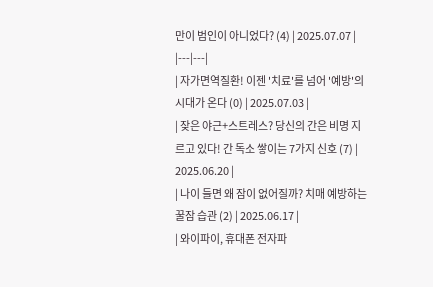만이 범인이 아니었다? (4) | 2025.07.07 |
|---|---|
| 자가면역질환! 이젠 '치료'를 넘어 '예방'의 시대가 온다 (0) | 2025.07.03 |
| 잦은 야근+스트레스? 당신의 간은 비명 지르고 있다! 간 독소 쌓이는 7가지 신호 (7) | 2025.06.20 |
| 나이 들면 왜 잠이 없어질까? 치매 예방하는 꿀잠 습관 (2) | 2025.06.17 |
| 와이파이, 휴대폰 전자파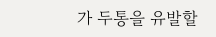가 두통을 유발할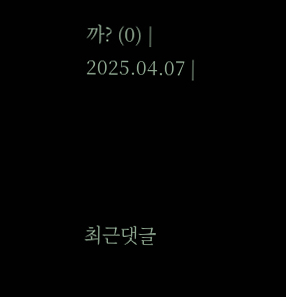까? (0) | 2025.04.07 |




최근댓글